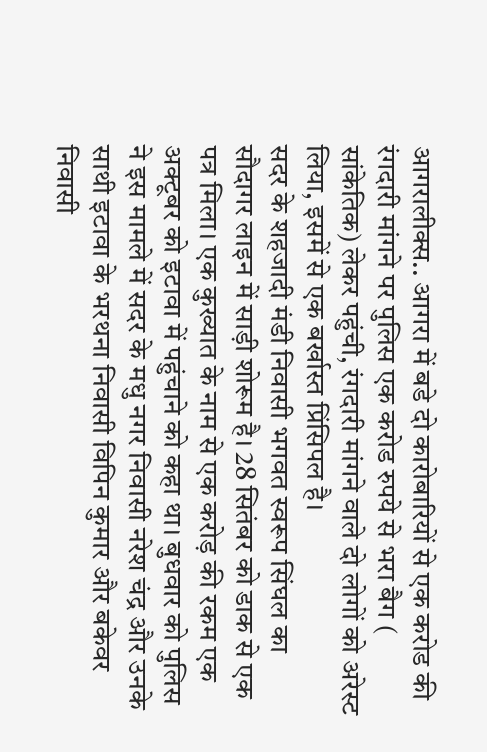आगरालीक्स.. आगरा में बडे दो कारोबारियों से एक करोड की रंगदारी मांगने पर पुलिस एक करोड रुपये से भरा बैग ( सांकेतिक) लेकर पहुंची, रंगदारी मांगने वाले दो लोगों को अरेस्ट लिया, इसमें से एक बर्खास्त प्रिंसिपल है।
सदर के शहजादी मंडी निवासी भगवत स्वरूप सिंघल का सौदागर लाइन में साड़ी शोरूम है। 28 सितंबर को डाक से एक पत्र मिला। एक कुख्यात के नाम से एक करोड़ की रकम एक अक्टूबर को इटावा में पहुंचाने को कहा था। बुधवार को पुलिस ने इस मामले में सदर के मधु नगर निवासी नरेश चंद्र और उनके साथी इटावा के भरथना निवासी विपिन कुमार और बकेवर निवासी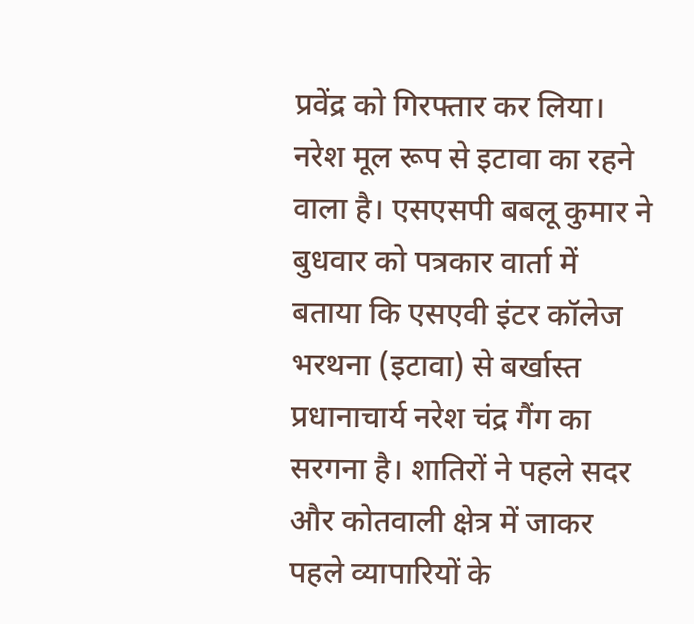प्रवेंद्र को गिरफ्तार कर लिया। नरेश मूल रूप से इटावा का रहने वाला है। एसएसपी बबलू कुमार ने बुधवार को पत्रकार वार्ता में बताया कि एसएवी इंटर कॉलेज भरथना (इटावा) से बर्खास्त प्रधानाचार्य नरेश चंद्र गैंग का सरगना है। शातिरों ने पहले सदर और कोतवाली क्षेत्र में जाकर पहले व्यापारियों के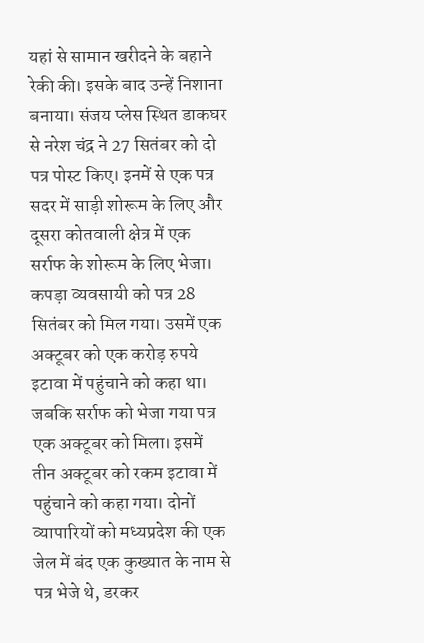यहां से सामान खरीदने के बहाने रेकी की। इसके बाद उन्हें निशाना बनाया। संजय प्लेस स्थित डाकघर से नरेश चंद्र ने 27 सितंबर को दो पत्र पोस्ट किए। इनमें से एक पत्र सदर में साड़ी शोरूम के लिए और दूसरा कोतवाली क्षेत्र में एक सर्राफ के शोरूम के लिए भेजा। कपड़ा व्यवसायी को पत्र 28 सितंबर को मिल गया। उसमें एक अक्टूबर को एक करोड़ रुपये इटावा में पहुंचाने को कहा था। जबकि सर्राफ को भेजा गया पत्र एक अक्टूबर को मिला। इसमें तीन अक्टूबर को रकम इटावा में पहुंचाने को कहा गया। दोनों व्यापारियों को मध्यप्रदेश की एक जेल में बंद एक कुख्यात के नाम से पत्र भेजे थे, डरकर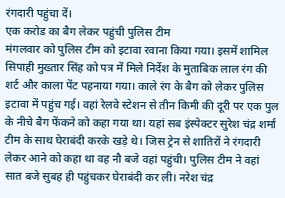रंगदारी पहुंचा दें।
एक करोड का बैग लेकर पहुंची पुलिस टीम
मंगलवार को पुलिस टीम को इटावा रवाना किया गया। इसमें शामिल सिपाही मुख्तार सिंह को पत्र में मिले निर्देश के मुताबिक लाल रंग की शर्ट और काला पेंट पहनाया गया। काले रंग के बैग को लेकर पुलिस इटावा में पहुंच गई। वहां रेलवे स्टेशन से तीन किमी की दूरी पर एक पुल के नीचे बैग फेंकने को कहा गया था। यहां सब इंस्पेक्टर सुरेश चंद्र शर्मा टीम के साथ घेराबंदी करके खड़े थे। जिस ट्रेन से शातिरों ने रंगदारी लेकर आने को कहा था वह नौ बजे वहां पहुंची। पुलिस टीम ने वहां सात बजे सुबह ही पहुंचकर घेराबंदी कर ली। नरेश चंद्र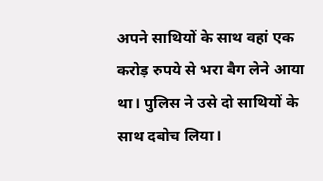अपने साथियों के साथ वहां एक करोड़ रुपये से भरा बैग लेने आया था। पुलिस ने उसे दो साथियों के साथ दबोच लिया।